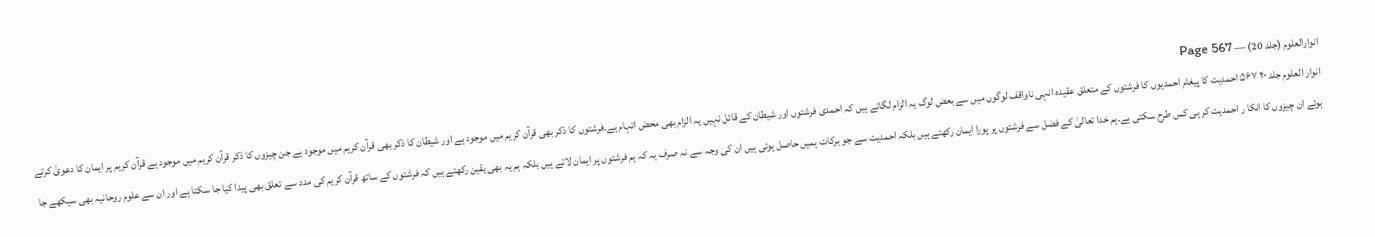انوارالعلوم (جلد 20) — Page 567
انوار العلوم جلد ۲۰ ۵۶۷ احمدیت کا پیغام احمدیوں کا فرشتوں کے متعلق عقیدہ انہی ناواقف لوگوں میں سے بعض لوگ یہ الزام لگاتے ہیں کہ احمدی فرشتوں اور شیطان کے قائل نہیں یہ الزام بھی محض اتہام ہے۔فرشتوں کا ذکر بھی قرآن کریم میں موجود ہے اور شیطان کا ذکر بھی قرآن کریم میں موجود ہے جن چیزوں کا ذکر قرآن کریم میں موجود ہے قرآن کریم پر ایمان کا دعویٰ کرتے ہوئے ان چیزوں کا انکا ر احمدیت کر ہی کس طرح سکتی ہے۔ہم خدا تعالیٰ کے فضل سے فرشتوں پر پورا ایمان رکھتے ہیں بلکہ احمدیت سے جو برکات ہمیں حاصل ہوئی ہیں ان کی وجہ سے نہ صرف یہ کہ ہم فرشتوں پر ایمان لاتے ہیں بلکہ ہم یہ بھی یقین رکھتے ہیں کہ فرشتوں کے ساتھ قرآن کریم کی مدد سے تعلق بھی پیدا کیا جا سکتا ہے اور ان سے علوم روحانیہ بھی سیکھے جا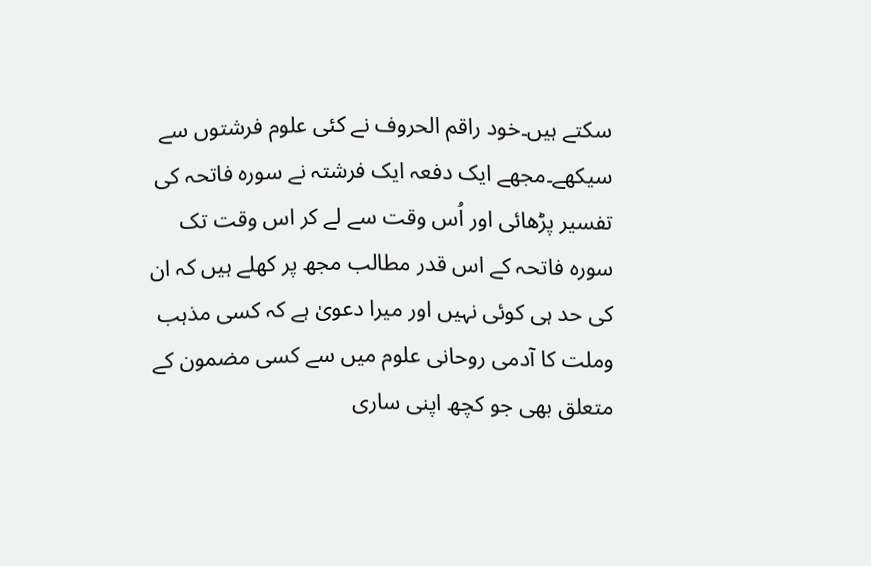سکتے ہیں۔خود راقم الحروف نے کئی علوم فرشتوں سے سیکھے۔مجھے ایک دفعہ ایک فرشتہ نے سورہ فاتحہ کی تفسیر پڑھائی اور اُس وقت سے لے کر اس وقت تک سورہ فاتحہ کے اس قدر مطالب مجھ پر کھلے ہیں کہ ان کی حد ہی کوئی نہیں اور میرا دعویٰ ہے کہ کسی مذہب وملت کا آدمی روحانی علوم میں سے کسی مضمون کے متعلق بھی جو کچھ اپنی ساری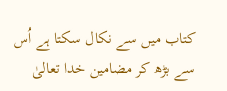کتاب میں سے نکال سکتا ہے اُس سے بڑھ کر مضامین خدا تعالیٰ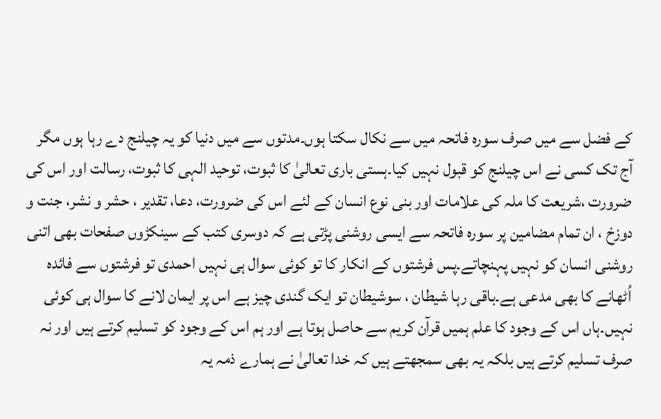کے فضل سے میں صرف سورہ فاتحہ میں سے نکال سکتا ہوں۔مدتوں سے میں دنیا کو یہ چیلنج دے رہا ہوں مگر آج تک کسی نے اس چیلنج کو قبول نہیں کیا۔ہستی باری تعالیٰ کا ثبوت، توحید الہی کا ثبوت، رسالت اور اس کی ضرورت ،شریعت کا ملہ کی علامات اور بنی نوع انسان کے لئے اس کی ضرورت، دعا، تقدیر ، حشر و نشر، جنت و دوزخ ، ان تمام مضامین پر سوره فاتحہ سے ایسی روشنی پڑتی ہے کہ دوسری کتب کے سینکڑوں صفحات بھی اتنی روشنی انسان کو نہیں پہنچاتے۔پس فرشتوں کے انکار کا تو کوئی سوال ہی نہیں احمدی تو فرشتوں سے فائدہ اُٹھانے کا بھی مدعی ہے۔باقی رہا شیطان ، سوشیطان تو ایک گندی چیز ہے اس پر ایمان لانے کا سوال ہی کوئی نہیں۔ہاں اس کے وجود کا علم ہمیں قرآن کریم سے حاصل ہوتا ہے اور ہم اس کے وجود کو تسلیم کرتے ہیں اور نہ صرف تسلیم کرتے ہیں بلکہ یہ بھی سمجھتے ہیں کہ خدا تعالیٰ نے ہمارے ذمہ یہ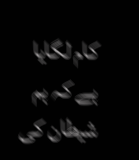کام لگایا ہے کہ ہم شیطان کی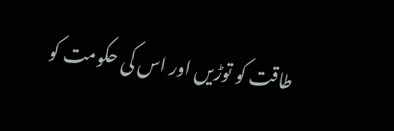طاقت کو توڑیں اور اس کی حکومت کو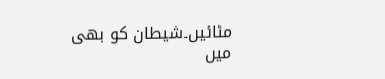مٹائیں۔شیطان کو بھی میں